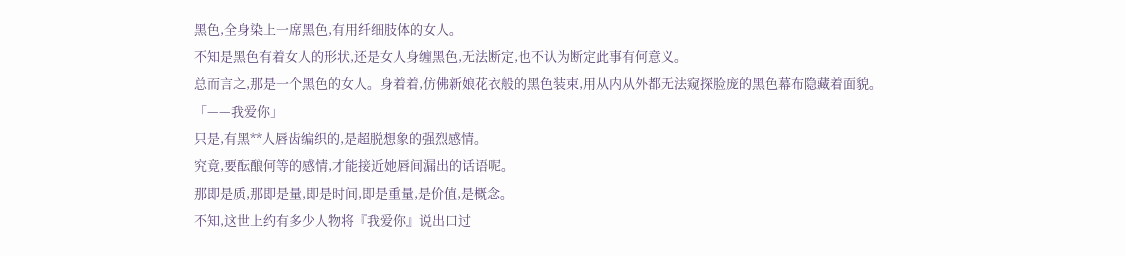黑色,全身染上一席黑色,有用纤细肢体的女人。
不知是黑色有着女人的形状,还是女人身缠黑色,无法断定,也不认为断定此事有何意义。
总而言之,那是一个黑色的女人。身着着,仿佛新娘花衣般的黑色装束,用从内从外都无法窥探脸庞的黑色幕布隐藏着面貌。
「——我爱你」
只是,有黑**人唇齿编织的,是超脱想象的强烈感情。
究竟,要酝酿何等的感情,才能接近她唇间漏出的话语呢。
那即是质,那即是量,即是时间,即是重量,是价值,是概念。
不知,这世上约有多少人物将『我爱你』说出口过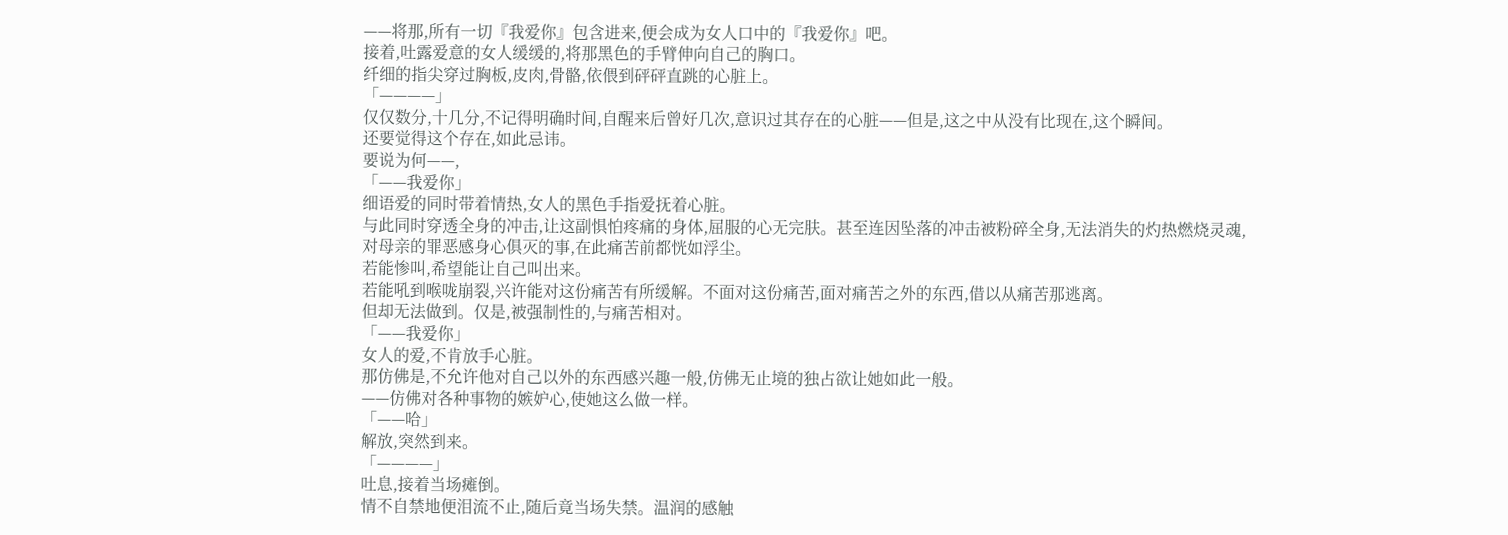——将那,所有一切『我爱你』包含进来,便会成为女人口中的『我爱你』吧。
接着,吐露爱意的女人缓缓的,将那黑色的手臂伸向自己的胸口。
纤细的指尖穿过胸板,皮肉,骨骼,依偎到砰砰直跳的心脏上。
「————」
仅仅数分,十几分,不记得明确时间,自醒来后曾好几次,意识过其存在的心脏——但是,这之中从没有比现在,这个瞬间。
还要觉得这个存在,如此忌讳。
要说为何——,
「——我爱你」
细语爱的同时带着情热,女人的黑色手指爱抚着心脏。
与此同时穿透全身的冲击,让这副惧怕疼痛的身体,屈服的心无完肤。甚至连因坠落的冲击被粉碎全身,无法消失的灼热燃烧灵魂,对母亲的罪恶感身心俱灭的事,在此痛苦前都恍如浮尘。
若能惨叫,希望能让自己叫出来。
若能吼到喉咙崩裂,兴许能对这份痛苦有所缓解。不面对这份痛苦,面对痛苦之外的东西,借以从痛苦那逃离。
但却无法做到。仅是,被强制性的,与痛苦相对。
「——我爱你」
女人的爱,不肯放手心脏。
那仿佛是,不允许他对自己以外的东西感兴趣一般,仿佛无止境的独占欲让她如此一般。
——仿佛对各种事物的嫉妒心,使她这么做一样。
「——哈」
解放,突然到来。
「————」
吐息,接着当场瘫倒。
情不自禁地便泪流不止,随后竟当场失禁。温润的感触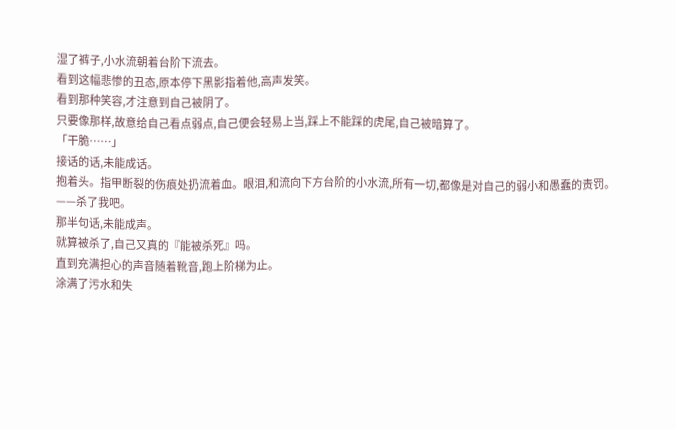湿了裤子,小水流朝着台阶下流去。
看到这幅悲惨的丑态,原本停下黑影指着他,高声发笑。
看到那种笑容,才注意到自己被阴了。
只要像那样,故意给自己看点弱点,自己便会轻易上当,踩上不能踩的虎尾,自己被暗算了。
「干脆……」
接话的话,未能成话。
抱着头。指甲断裂的伤痕处扔流着血。眼泪,和流向下方台阶的小水流,所有一切,都像是对自己的弱小和愚蠢的责罚。
——杀了我吧。
那半句话,未能成声。
就算被杀了,自己又真的『能被杀死』吗。
直到充满担心的声音随着靴音,跑上阶梯为止。
涂满了污水和失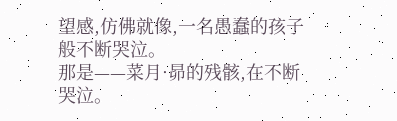望感,仿佛就像,一名愚蠢的孩子般不断哭泣。
那是——菜月·昴的残骸,在不断哭泣。